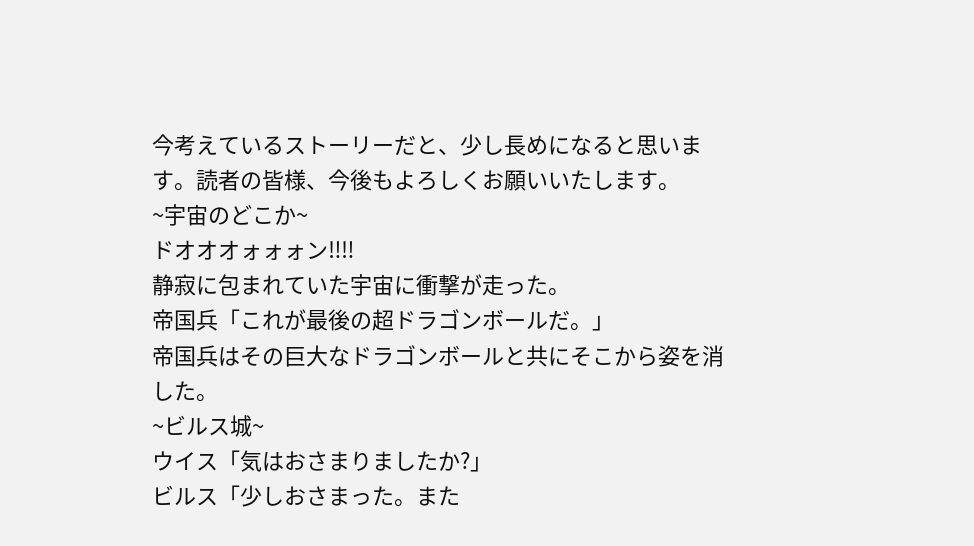今考えているストーリーだと、少し長めになると思います。読者の皆様、今後もよろしくお願いいたします。
~宇宙のどこか~
ドオオオォォォン‼‼
静寂に包まれていた宇宙に衝撃が走った。
帝国兵「これが最後の超ドラゴンボールだ。」
帝国兵はその巨大なドラゴンボールと共にそこから姿を消した。
~ビルス城~
ウイス「気はおさまりましたか?」
ビルス「少しおさまった。また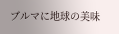ブルマに地球の美味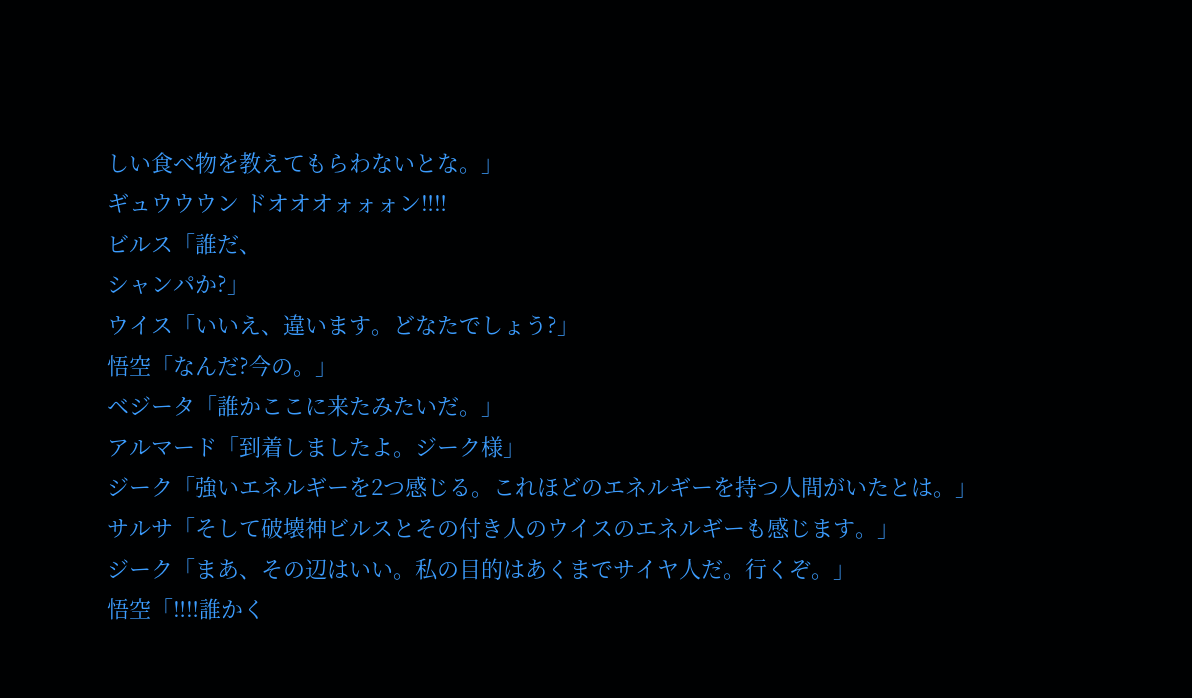しい食べ物を教えてもらわないとな。」
ギュウウウン ドオオオォォォン‼‼
ビルス「誰だ、
シャンパか?」
ウイス「いいえ、違います。どなたでしょう?」
悟空「なんだ?今の。」
ベジータ「誰かここに来たみたいだ。」
アルマード「到着しましたよ。ジーク様」
ジーク「強いエネルギーを2つ感じる。これほどのエネルギーを持つ人間がいたとは。」
サルサ「そして破壊神ビルスとその付き人のウイスのエネルギーも感じます。」
ジーク「まあ、その辺はいい。私の目的はあくまでサイヤ人だ。行くぞ。」
悟空「‼‼誰かく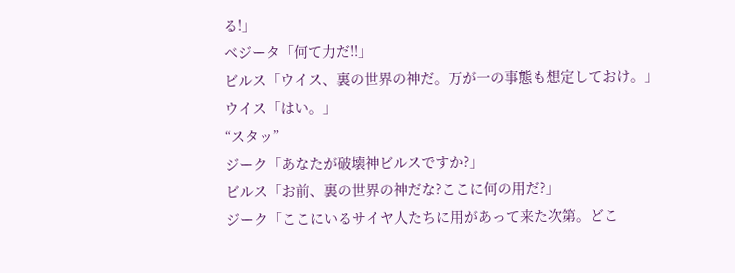る!」
ベジータ「何て力だ‼」
ビルス「ウイス、裏の世界の神だ。万が一の事態も想定しておけ。」
ウイス「はい。」
“スタッ”
ジーク「あなたが破壊神ビルスですか?」
ビルス「お前、裏の世界の神だな?ここに何の用だ?」
ジーク「ここにいるサイヤ人たちに用があって来た次第。どこ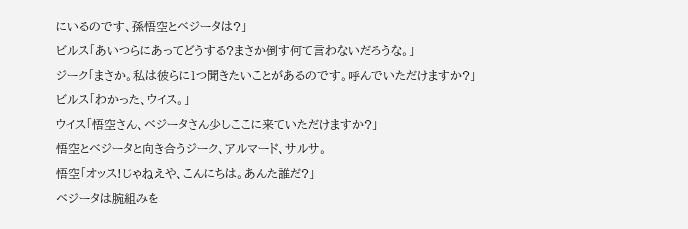にいるのです、孫悟空とベジータは?」
ビルス「あいつらにあってどうする?まさか倒す何て言わないだろうな。」
ジーク「まさか。私は彼らに1つ聞きたいことがあるのです。呼んでいただけますか?」
ビルス「わかった、ウイス。」
ウイス「悟空さん、ベジータさん少しここに来ていただけますか?」
悟空とベジータと向き合うジーク、アルマード、サルサ。
悟空「オッス!じゃねえや、こんにちは。あんた誰だ?」
ベジータは腕組みを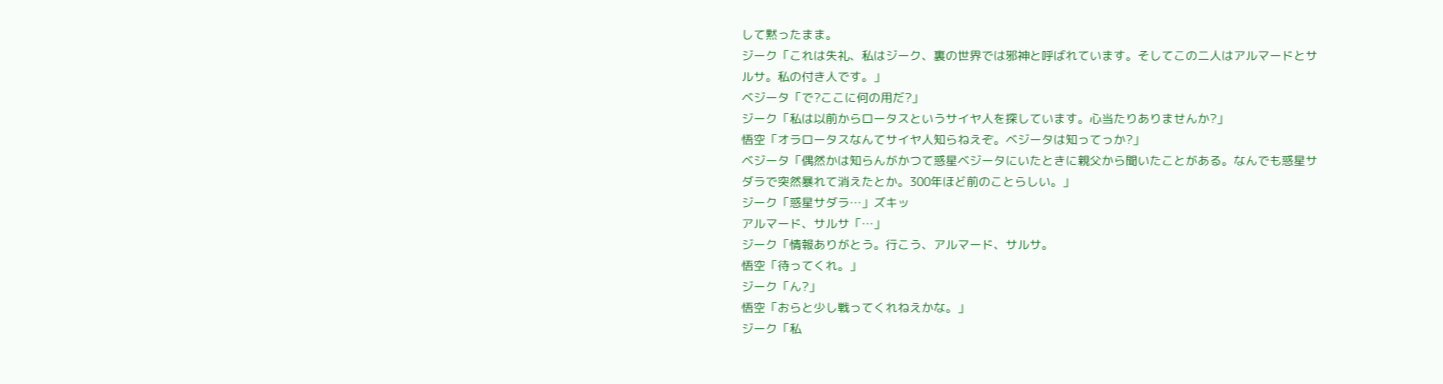して黙ったまま。
ジーク「これは失礼、私はジーク、裏の世界では邪神と呼ばれています。そしてこの二人はアルマードとサルサ。私の付き人です。」
ベジータ「で?ここに何の用だ?」
ジーク「私は以前からロータスというサイヤ人を探しています。心当たりありませんか?」
悟空「オラロータスなんてサイヤ人知らねえぞ。ベジータは知ってっか?」
ベジータ「偶然かは知らんがかつて惑星ベジータにいたときに親父から聞いたことがある。なんでも惑星サダラで突然暴れて消えたとか。300年ほど前のことらしい。」
ジーク「惑星サダラ…」ズキッ
アルマード、サルサ「…」
ジーク「情報ありがとう。行こう、アルマード、サルサ。
悟空「待ってくれ。」
ジーク「ん?」
悟空「おらと少し戦ってくれねえかな。」
ジーク「私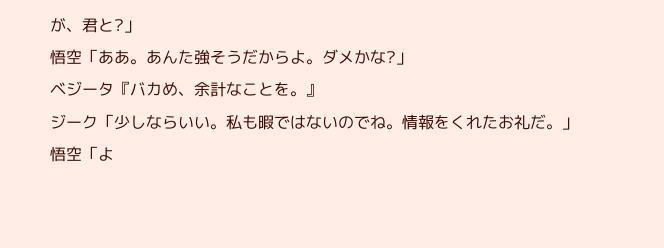が、君と?」
悟空「ああ。あんた強そうだからよ。ダメかな?」
ベジータ『バカめ、余計なことを。』
ジーク「少しならいい。私も暇ではないのでね。情報をくれたお礼だ。」
悟空「よ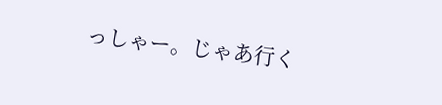っしゃー。じゃあ行く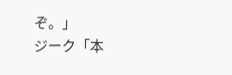ぞ。」
ジーク「本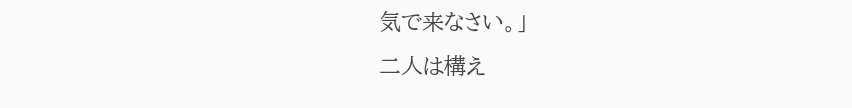気で来なさい。」
二人は構え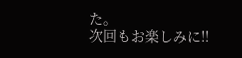た。
次回もお楽しみに‼